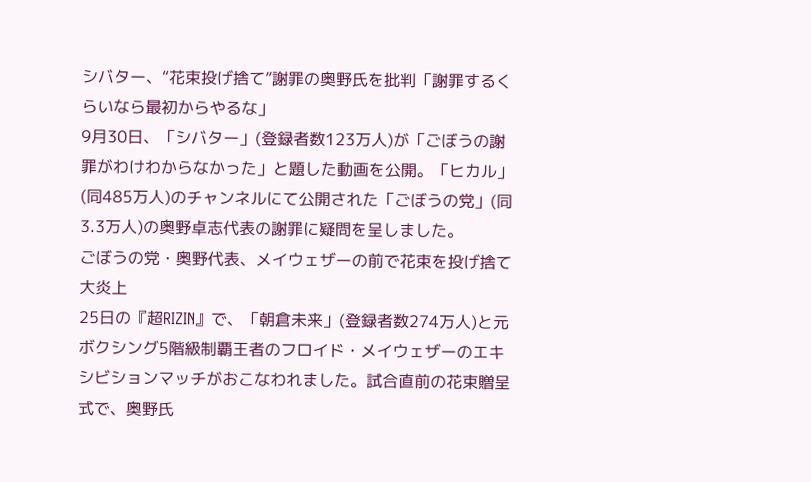シバター、“花束投げ捨て”謝罪の奥野氏を批判「謝罪するくらいなら最初からやるな」
9月30日、「シバター」(登録者数123万人)が「ごぼうの謝罪がわけわからなかった」と題した動画を公開。「ヒカル」(同485万人)のチャンネルにて公開された「ごぼうの党」(同3.3万人)の奥野卓志代表の謝罪に疑問を呈しました。
ごぼうの党・奥野代表、メイウェザーの前で花束を投げ捨て大炎上
25日の『超RIZIN』で、「朝倉未来」(登録者数274万人)と元ボクシング5階級制覇王者のフロイド・メイウェザーのエキシビションマッチがおこなわれました。試合直前の花束贈呈式で、奥野氏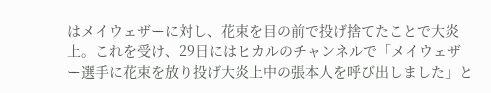はメイウェザーに対し、花束を目の前で投げ捨てたことで大炎上。これを受け、29日にはヒカルのチャンネルで「メイウェザー選手に花束を放り投げ大炎上中の張本人を呼び出しました」と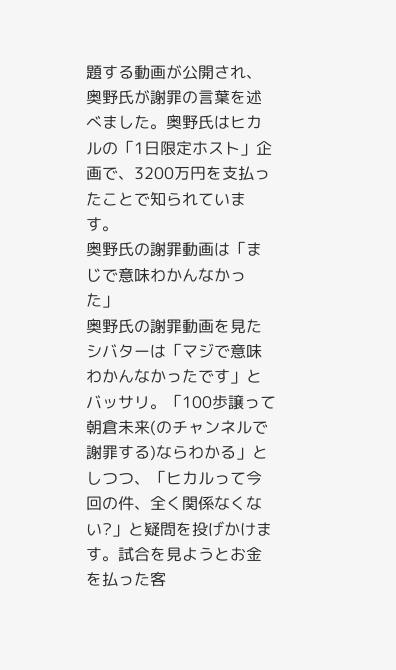題する動画が公開され、奥野氏が謝罪の言葉を述べました。奥野氏はヒカルの「1日限定ホスト」企画で、3200万円を支払ったことで知られています。
奥野氏の謝罪動画は「まじで意味わかんなかった」
奥野氏の謝罪動画を見たシバターは「マジで意味わかんなかったです」とバッサリ。「100歩譲って朝倉未来(のチャンネルで謝罪する)ならわかる」としつつ、「ヒカルって今回の件、全く関係なくない?」と疑問を投げかけます。試合を見ようとお金を払った客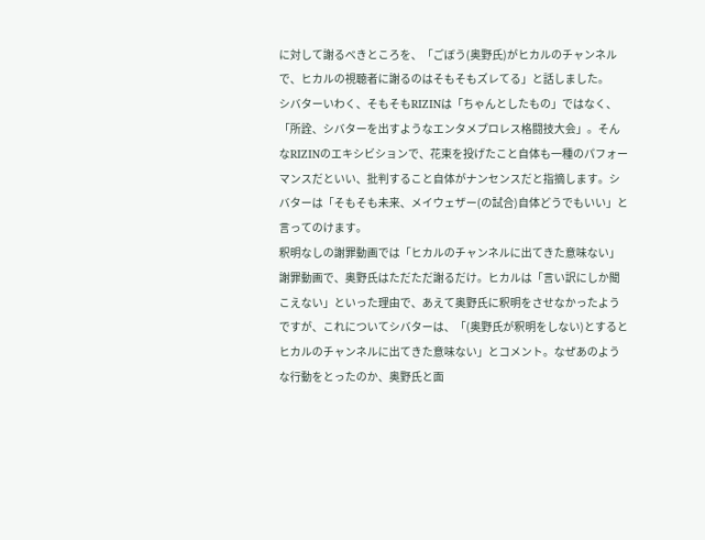に対して謝るべきところを、「ごぼう(奥野氏)がヒカルのチャンネルで、ヒカルの視聴者に謝るのはそもそもズレてる」と話しました。
シバターいわく、そもそもRIZINは「ちゃんとしたもの」ではなく、「所詮、シバターを出すようなエンタメプロレス格闘技大会」。そんなRIZINのエキシビションで、花束を投げたこと自体も一種のパフォーマンスだといい、批判すること自体がナンセンスだと指摘します。シバターは「そもそも未来、メイウェザー(の試合)自体どうでもいい」と言ってのけます。
釈明なしの謝罪動画では「ヒカルのチャンネルに出てきた意味ない」
謝罪動画で、奥野氏はただただ謝るだけ。ヒカルは「言い訳にしか聞こえない」といった理由で、あえて奥野氏に釈明をさせなかったようですが、これについてシバターは、「(奥野氏が釈明をしない)とするとヒカルのチャンネルに出てきた意味ない」とコメント。なぜあのような行動をとったのか、奥野氏と面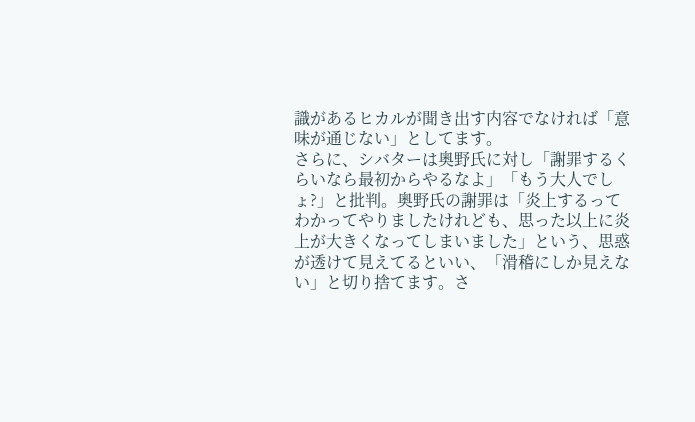識があるヒカルが聞き出す内容でなければ「意味が通じない」としてます。
さらに、シバターは奥野氏に対し「謝罪するくらいなら最初からやるなよ」「もう大人でしょ?」と批判。奥野氏の謝罪は「炎上するってわかってやりましたけれども、思った以上に炎上が大きくなってしまいました」という、思惑が透けて見えてるといい、「滑稽にしか見えない」と切り捨てます。さ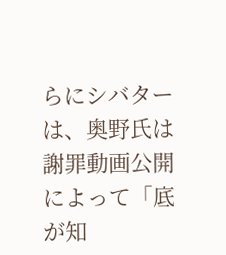らにシバターは、奥野氏は謝罪動画公開によって「底が知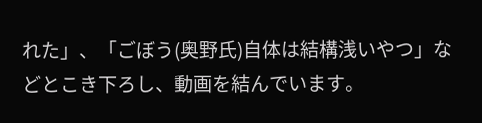れた」、「ごぼう(奥野氏)自体は結構浅いやつ」などとこき下ろし、動画を結んでいます。